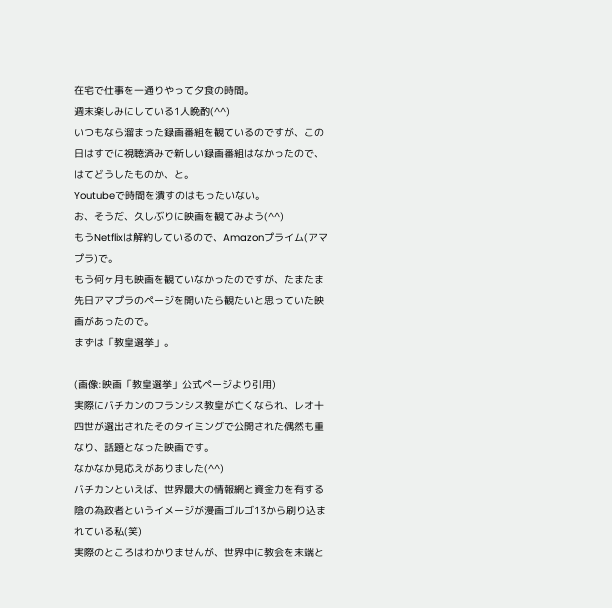在宅で仕事を一通りやって夕食の時間。
週末楽しみにしている1人晩酌(^^)
いつもなら溜まった録画番組を観ているのですが、この日はすでに視聴済みで新しい録画番組はなかったので、はてどうしたものか、と。
Youtubeで時間を潰すのはもったいない。
お、そうだ、久しぶりに映画を観てみよう(^^)
もうNetflixは解約しているので、Amazonプライム(アマプラ)で。
もう何ヶ月も映画を観ていなかったのですが、たまたま先日アマプラのページを開いたら観たいと思っていた映画があったので。
まずは「教皇選挙」。

(画像:映画「教皇選挙」公式ページより引用)
実際にバチカンのフランシス教皇が亡くなられ、レオ十四世が選出されたそのタイミングで公開された偶然も重なり、話題となった映画です。
なかなか見応えがありました(^^)
バチカンといえば、世界最大の情報網と資金力を有する陰の為政者というイメージが漫画ゴルゴ13から刷り込まれている私(笑)
実際のところはわかりませんが、世界中に教会を末端と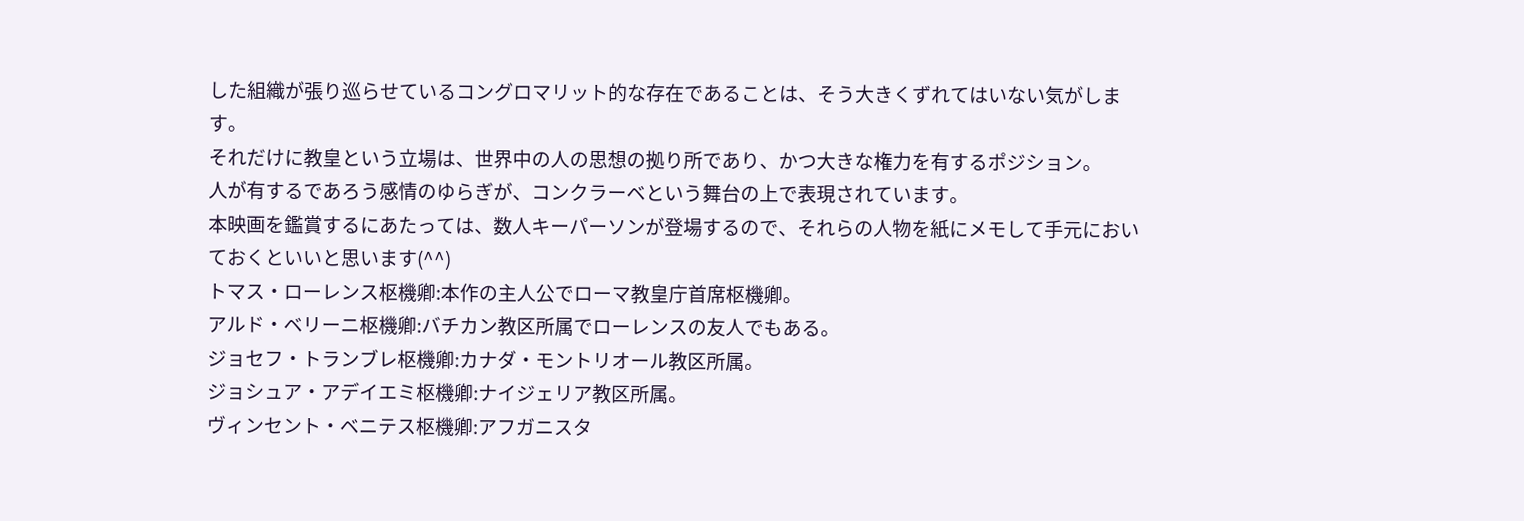した組織が張り巡らせているコングロマリット的な存在であることは、そう大きくずれてはいない気がします。
それだけに教皇という立場は、世界中の人の思想の拠り所であり、かつ大きな権力を有するポジション。
人が有するであろう感情のゆらぎが、コンクラーベという舞台の上で表現されています。
本映画を鑑賞するにあたっては、数人キーパーソンが登場するので、それらの人物を紙にメモして手元においておくといいと思います(^^)
トマス・ローレンス枢機卿:本作の主人公でローマ教皇庁首席枢機卿。
アルド・ベリーニ枢機卿:バチカン教区所属でローレンスの友人でもある。
ジョセフ・トランブレ枢機卿:カナダ・モントリオール教区所属。
ジョシュア・アデイエミ枢機卿:ナイジェリア教区所属。
ヴィンセント・ベニテス枢機卿:アフガニスタ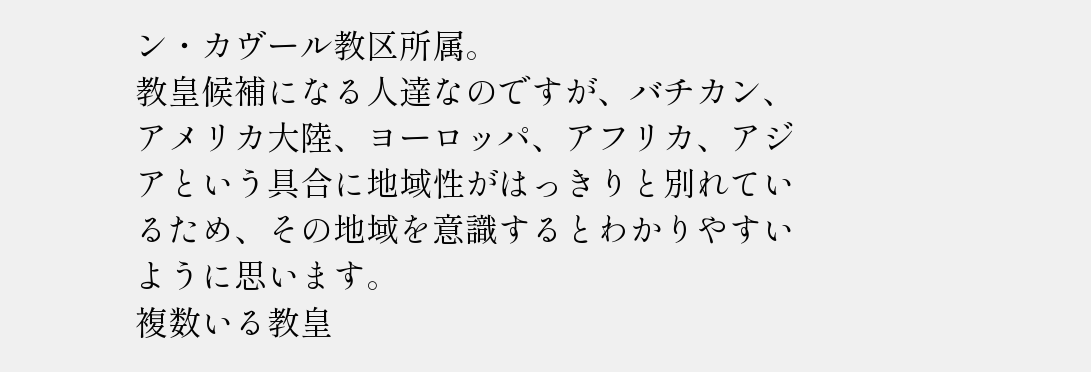ン・カヴール教区所属。
教皇候補になる人達なのですが、バチカン、アメリカ大陸、ヨーロッパ、アフリカ、アジアという具合に地域性がはっきりと別れているため、その地域を意識するとわかりやすいように思います。
複数いる教皇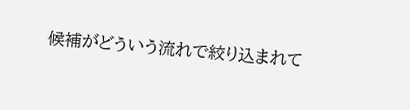候補がどういう流れで絞り込まれて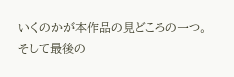いくのかが本作品の見どころの一つ。
そして最後の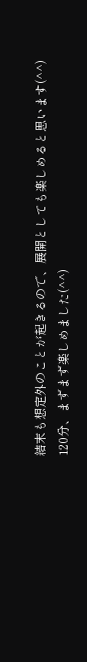結末も想定外のことが起きるので、展開としても楽しめると思います(^^)
120分、まずまず楽しめました(^^)